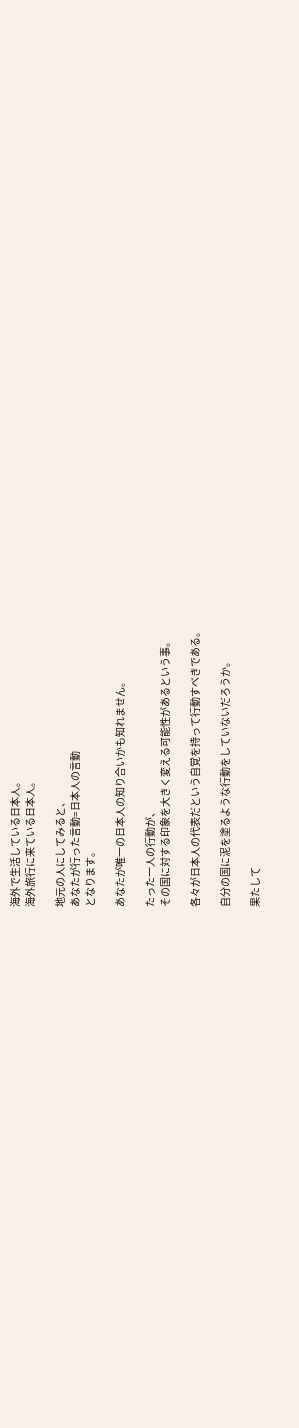海外で生活している日本人。
海外旅行に来ている日本人。

地元の人にしてみると、
あなたが行った言動=日本人の言動
となります。

あなたが唯一の日本人の知り合いかも知れません。

たった一人の行動が、
その国に対する印象を大きく変える可能性があるという事。

各々が日本人の代表だという自覚を持って行動すべきである。

自分の国に泥を塗るような行動をしていないだろうか。

果たして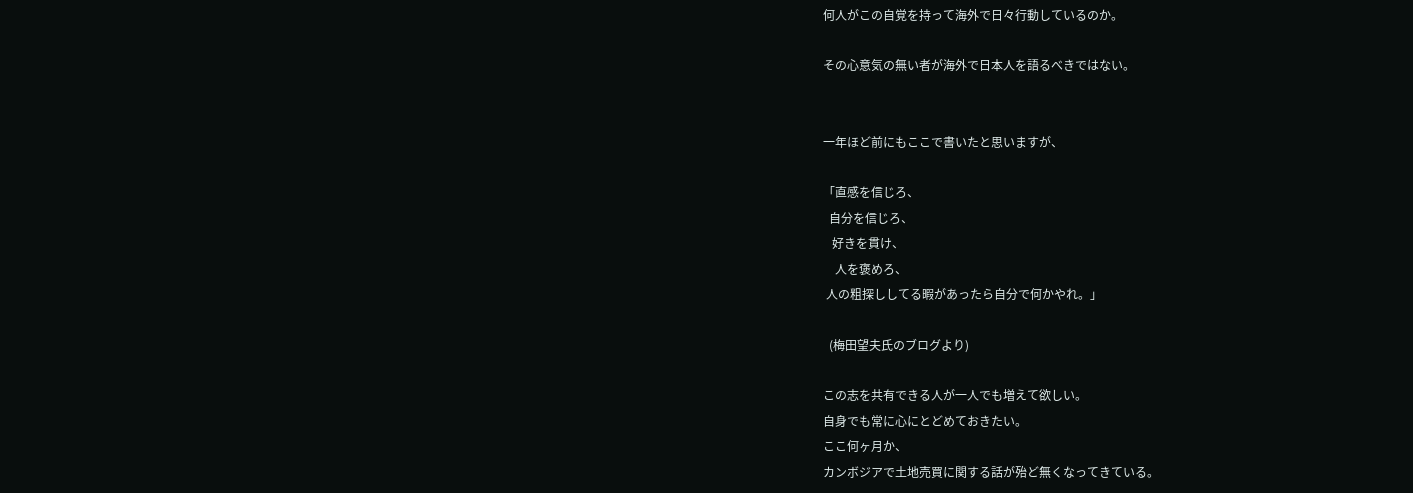何人がこの自覚を持って海外で日々行動しているのか。

その心意気の無い者が海外で日本人を語るべきではない。


一年ほど前にもここで書いたと思いますが、

「直感を信じろ、
  自分を信じろ、
   好きを貫け、
    人を褒めろ、
 人の粗探ししてる暇があったら自分で何かやれ。」

  (梅田望夫氏のブログより)

この志を共有できる人が一人でも増えて欲しい。
自身でも常に心にとどめておきたい。
ここ何ヶ月か、
カンボジアで土地売買に関する話が殆ど無くなってきている。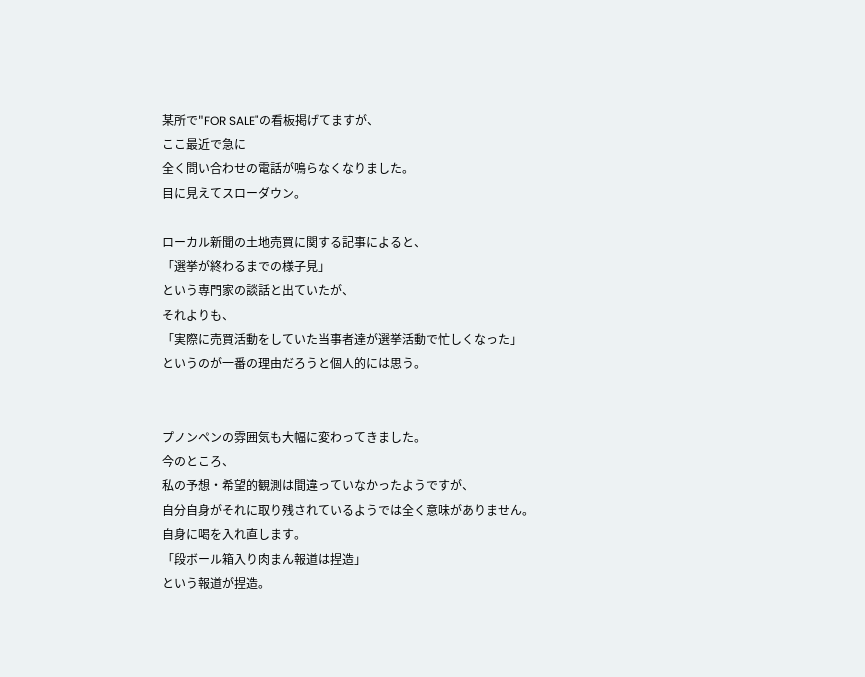某所で"FOR SALE"の看板掲げてますが、
ここ最近で急に
全く問い合わせの電話が鳴らなくなりました。
目に見えてスローダウン。

ローカル新聞の土地売買に関する記事によると、
「選挙が終わるまでの様子見」
という専門家の談話と出ていたが、
それよりも、
「実際に売買活動をしていた当事者達が選挙活動で忙しくなった」
というのが一番の理由だろうと個人的には思う。


プノンペンの雰囲気も大幅に変わってきました。
今のところ、
私の予想・希望的観測は間違っていなかったようですが、
自分自身がそれに取り残されているようでは全く意味がありません。
自身に喝を入れ直します。
「段ボール箱入り肉まん報道は捏造」
という報道が捏造。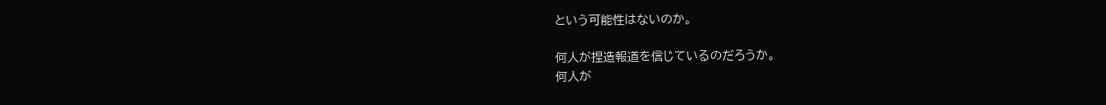という可能性はないのか。

何人が捏造報道を信じているのだろうか。
何人が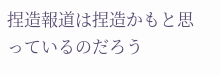捏造報道は捏造かもと思っているのだろう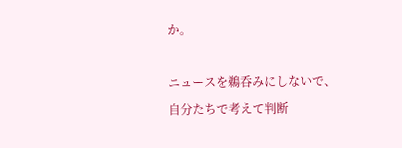か。

ニュースを鵜呑みにしないで、
自分たちで考えて判断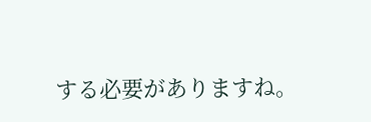する必要がありますね。